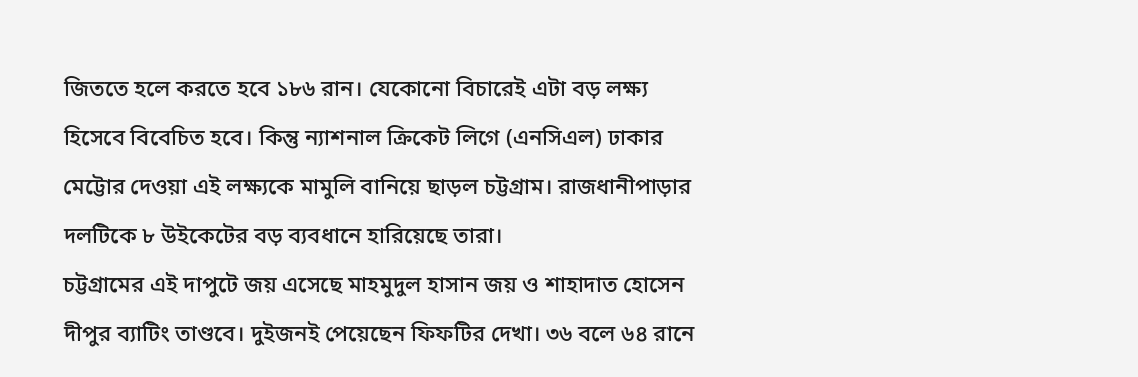জিততে হলে করতে হবে ১৮৬ রান। যেকোনো বিচারেই এটা বড় লক্ষ্য হিসেবে বিবেচিত হবে। কিন্তু ন্যাশনাল ক্রিকেট লিগে (এনসিএল) ঢাকার মেট্টোর দেওয়া এই লক্ষ্যকে মামুলি বানিয়ে ছাড়ল চট্টগ্রাম। রাজধানীপাড়ার দলটিকে ৮ উইকেটের বড় ব্যবধানে হারিয়েছে তারা।
চট্টগ্রামের এই দাপুটে জয় এসেছে মাহমুদুল হাসান জয় ও শাহাদাত হোসেন দীপুর ব্যাটিং তাণ্ডবে। দুইজনই পেয়েছেন ফিফটির দেখা। ৩৬ বলে ৬৪ রানে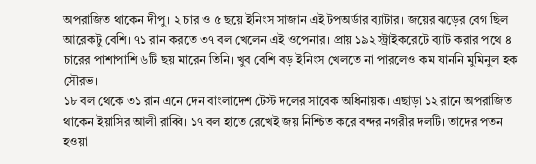অপরাজিত থাকেন দীপু। ২ চার ও ৫ ছয়ে ইনিংস সাজান এই টপঅর্ডার ব্যাটার। জয়ের ঝড়ের বেগ ছিল আরেকটু বেশি। ৭১ রান করতে ৩৭ বল খেলেন এই ওপেনার। প্রায় ১৯২ স্ট্রাইকরেটে ব্যাট করার পথে ৪ চারের পাশাপাশি ৬টি ছয় মারেন তিনি। খুব বেশি বড় ইনিংস খেলতে না পারলেও কম যাননি মুমিনুল হক সৌরভ।
১৮ বল থেকে ৩১ রান এনে দেন বাংলাদেশ টেস্ট দলের সাবেক অধিনায়ক। এছাড়া ১২ রানে অপরাজিত থাকেন ইয়াসির আলী রাব্বি। ১৭ বল হাতে রেখেই জয় নিশ্চিত করে বন্দর নগরীর দলটি। তাদের পতন হওয়া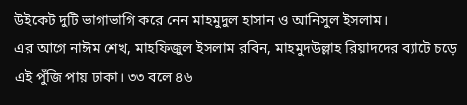উইকেট দুটি ভাগাভাগি করে নেন মাহমুদুল হাসান ও আনিসুল ইসলাম।
এর আগে নাঈম শেখ, মাহফিজুল ইসলাম রবিন, মাহমুদউল্লাহ রিয়াদদের ব্যাটে চড়ে এই পুঁজি পায় ঢাকা। ৩৩ বলে ৪৬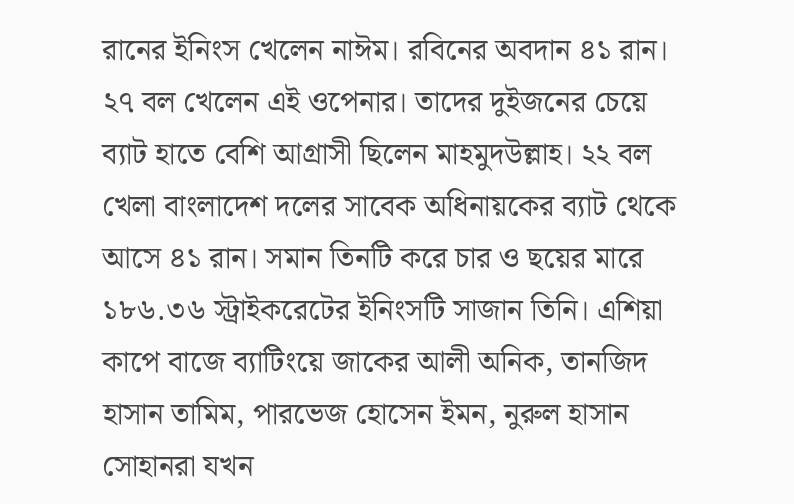রানের ইনিংস খেলেন নাঈম। রবিনের অবদান ৪১ রান। ২৭ বল খেলেন এই ওপেনার। তাদের দুইজনের চেয়ে ব্যাট হাতে বেশি আগ্রাসী ছিলেন মাহমুদউল্লাহ। ২২ বল খেলা বাংলাদেশ দলের সাবেক অধিনায়কের ব্যাট থেকে আসে ৪১ রান। সমান তিনটি করে চার ও ছয়ের মারে ১৮৬.৩৬ স্ট্রাইকরেটের ইনিংসটি সাজান তিনি। এশিয়া কাপে বাজে ব্যাটিংয়ে জাকের আলী অনিক, তানজিদ হাসান তামিম, পারভেজ হোসেন ইমন, নুরুল হাসান সোহানরা যখন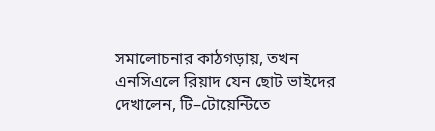সমালোচনার কাঠগড়ায়, তখন এনসিএলে রিয়াদ যেন ছোট ভাইদের দেখালেন, টি–টোয়েন্টিতে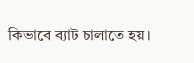কিভাবে ব্যাট চালাতে হয়।